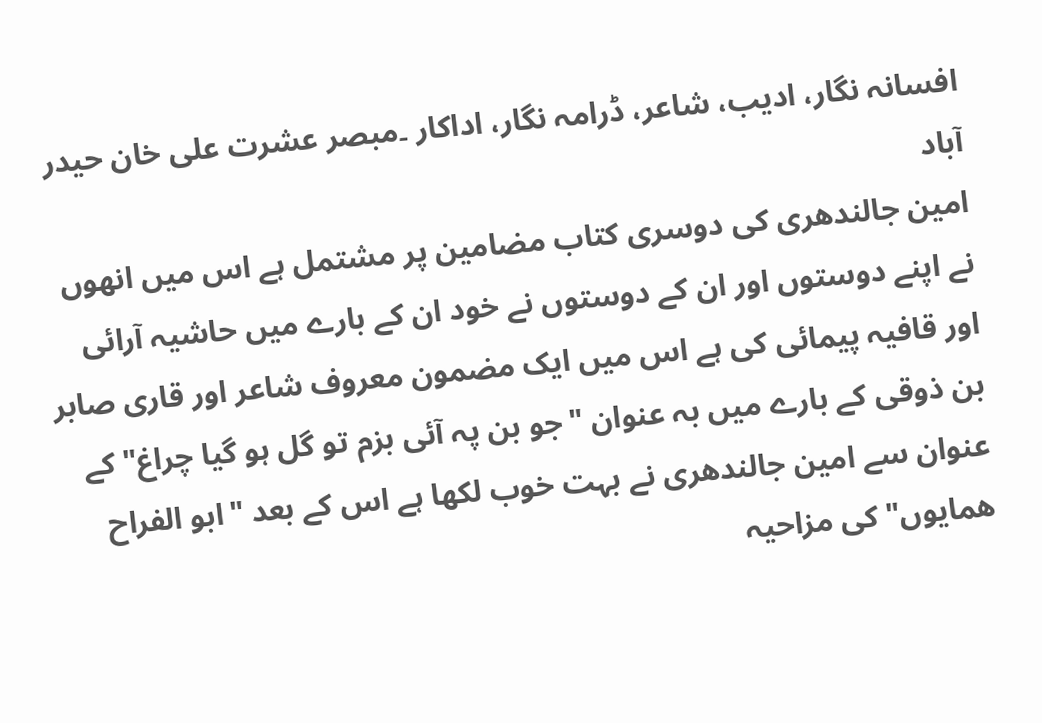افسانہ نگار، ادیب، شاعر، ڈرامہ نگار، اداکار ۔مبصر عشرت علی خان حیدر آباد
امین جالندھری کی دوسری کتاب مضامین پر مشتمل ہے اس میں انھوں نے اپنے دوستوں اور ان کے دوستوں نے خود ان کے بارے میں حاشیہ آرائی اور قافیہ پیمائی کی ہے اس میں ایک مضمون معروف شاعر اور قاری صابر بن ذوقی کے بارے میں بہ عنوان "جو بن پہ آئی بزم تو گل ہو گیا چراغ" کے عنوان سے امین جالندھری نے بہت خوب لکھا ہے اس کے بعد "ابو الفراح ھمایوں" کی مزاحیہ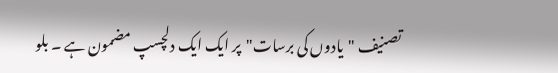تصنیف "یادوں کی برسات"پر ایک ایک دلچسپ مضمون ہے ۔ بلو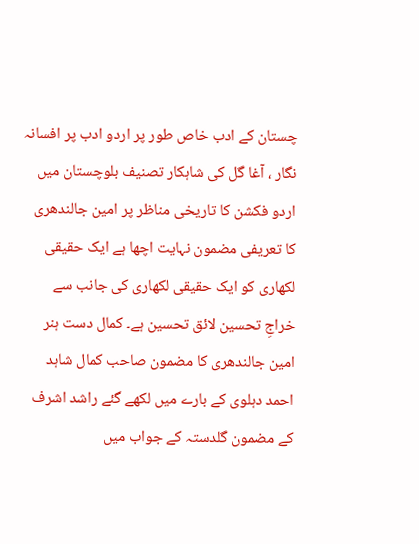چستان کے ادب خاص طور پر اردو ادب پر افسانہ نگار ، آغا گل کی شاہکار تصنیف بلوچستان میں اردو فکشن کا تاریخی مناظر پر امین جالندھری کا تعریفی مضمون نہایت اچھا ہے ایک حقیقی لکھاری کو ایک حقیقی لکھاری کی جانب سے خراجِ تحسین لائق تحسین ہے۔ کمال دست ہنر امین جالندھری کا مضمون صاحب کمال شاہد احمد دہلوی کے بارے میں لکھے گئے راشد اشرف کے مضمون گلدستہ کے جواب میں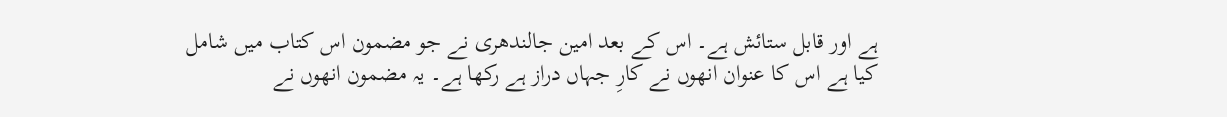ہے اور قابل ستائش ہے۔ اس کے بعد امین جالندھری نے جو مضمون اس کتاب میں شامل کیا ہے اس کا عنوان انھوں نے کارِ جہاں دراز ہے رکھا ہے۔ یہ مضمون انھوں نے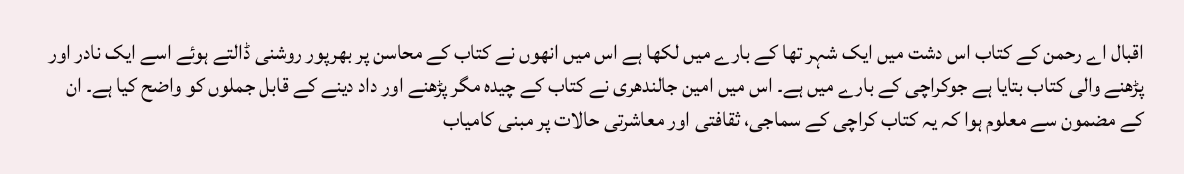اقبال اے رحمن کے کتاب اس دشت میں ایک شہر تھا کے بارے میں لکھا ہے اس میں انھوں نے کتاب کے محاسن پر بھرپور روشنی ڈالتے ہوئے اسے ایک نادر اور پڑھنے والی کتاب بتایا ہے جوکراچی کے بارے میں ہے۔ اس میں امین جالندھری نے کتاب کے چیدہ مگر پڑھنے اور داد دینے کے قابل جملوں کو واضح کیا ہے۔ ان کے مضمون سے معلوم ہوا کہ یہ کتاب کراچی کے سماجی، ثقافتی اور معاشرتی حالات پر مبنی کامیاب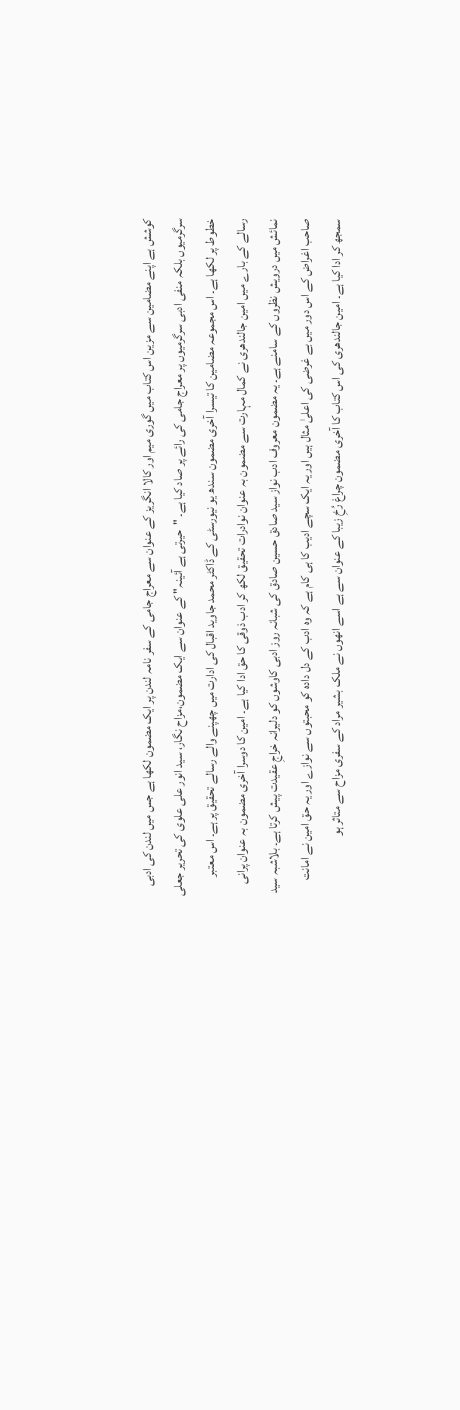کوشش ہے اپنے مضامین سے مزین اس کتاب میں گوری میم اور کالا انگریز کے عنوان سے معراج جامی کے سفر نامہ لندن پر ایک مضمون لکھا ہے جس میں لندن کی ادبی سرگرمیوں بلکہ منفی ادبی سرگرمیوں پر معراج جامی کی رائے پر صاد کیا ہے۔ "حیرتی ہے آئینہ" کے عنوان سے ایک مضمون،مزاح نگار، سید انور علی علوی کی تحریر جعلی خطوط پر لکھا ہے۔ اس مجموعہ مضامین کا تیسرا آخری مضمون سندھ یو نیورسٹی کے ڈاکٹر محمد جاوید اقبال کی ادارت میں چھپنے والے رسالے تحقیق پر ہے۔ اس معتبر رسالے کے بارے میں امین جالندھری نے کمال مہارت سے مضمون بہ عنوان نوادرات تحقیق لکھ کر ادب ذوقی کا حق ادا کیا ہے۔ امین کا دوسرا آخری مضمون بہ عنوان پرانی نمائش میں درویش نظروں کے سامنے ہے۔ یہ مضمون معروف ادب نواز سید صادق حسین صادق کی شبانہ روز ادبی کاوشوں کو دلیرانہ خراجِ عقیدت پیش کرتا ہے۔ بلاشبہ سید صاحب اغراض کے اس دور میں بے غرضی کی اعلیٰ مثال ہیں اور یہ ایک سچے ادیب کا ہی کام ہے کہ وہ ادب کے دل دادہ کو محبتوں سے نوازے اور یہ حق امین نے امانت سمجھ کر ادا کیا ہے۔ امین جالندھری کی اس کتاب کا آخری مضمون چراغ رُخِ زیبا کے عنوان سے ہے اسے انھوں نے ملک بشیر مراد کے سفری مزاح سے متاثر ہو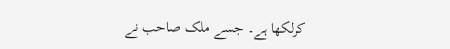کرلکھا ہے۔ جسے ملک صاحب نے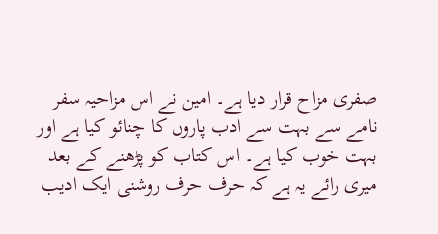صفری مزاح قرار دیا ہے۔ امین نے اس مزاحیہ سفر نامے سے بہت سے ادب پاروں کا چنائو کیا ہے اور بہت خوب کیا ہے۔ اس کتاب کو پڑھنے کے بعد میری رائے یہ ہے کہ حرف حرف روشنی ایک ادیب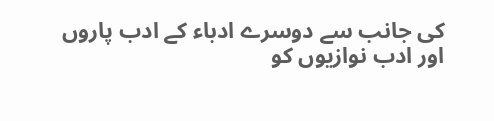کی جانب سے دوسرے ادباء کے ادب پاروں اور ادب نوازیوں کو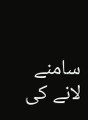سامنے لانے کی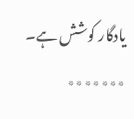یادگار کوشش ہے۔
٭٭٭٭٭٭٭